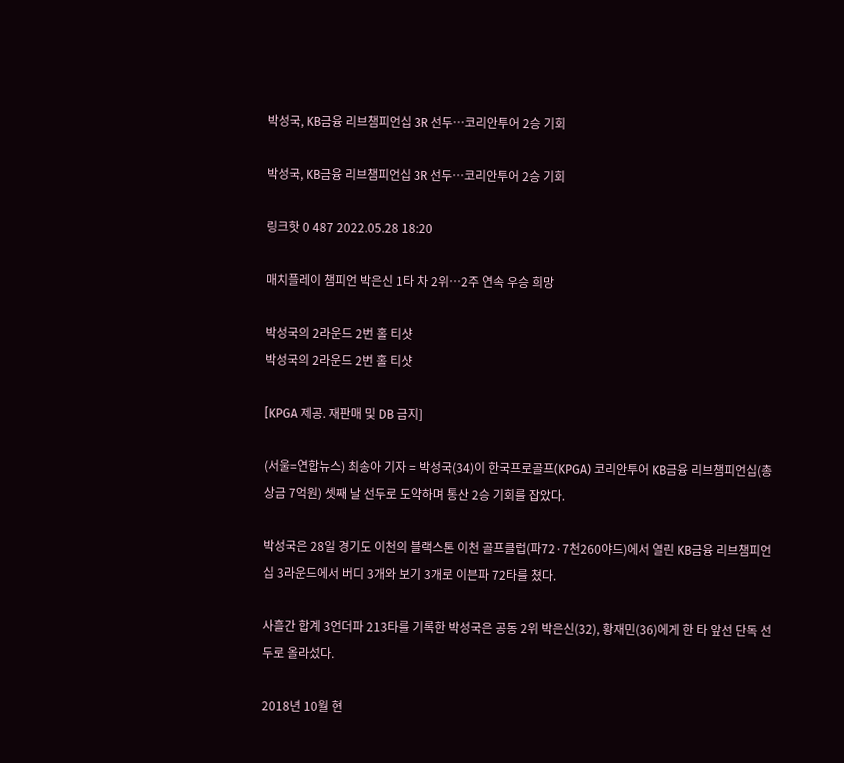박성국, KB금융 리브챔피언십 3R 선두…코리안투어 2승 기회

박성국, KB금융 리브챔피언십 3R 선두…코리안투어 2승 기회

링크핫 0 487 2022.05.28 18:20

매치플레이 챔피언 박은신 1타 차 2위…2주 연속 우승 희망

박성국의 2라운드 2번 홀 티샷
박성국의 2라운드 2번 홀 티샷

[KPGA 제공. 재판매 및 DB 금지]

(서울=연합뉴스) 최송아 기자 = 박성국(34)이 한국프로골프(KPGA) 코리안투어 KB금융 리브챔피언십(총상금 7억원) 셋째 날 선두로 도약하며 통산 2승 기회를 잡았다.

박성국은 28일 경기도 이천의 블랙스톤 이천 골프클럽(파72·7천260야드)에서 열린 KB금융 리브챔피언십 3라운드에서 버디 3개와 보기 3개로 이븐파 72타를 쳤다.

사흘간 합계 3언더파 213타를 기록한 박성국은 공동 2위 박은신(32), 황재민(36)에게 한 타 앞선 단독 선두로 올라섰다.

2018년 10월 현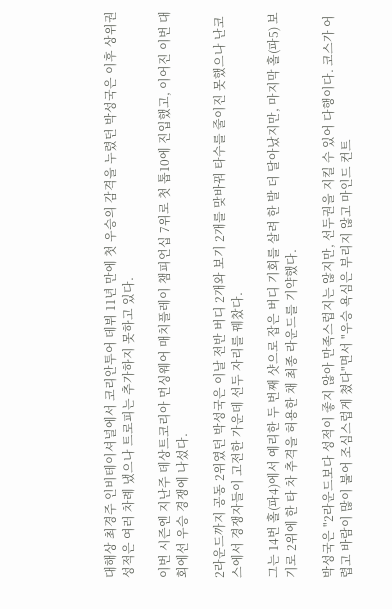대해상 최경주 인비테이셔널에서 코리안투어 데뷔 11년 만에 첫 우승의 감격을 누렸던 박성국은 이후 상위권 성적은 여러 차례 냈으나 트로피는 추가하지 못하고 있다.

이번 시즌엔 지난주 데상트코리아 먼싱웨어 매치플레이 챔피언십 7위로 첫 톱10에 진입했고, 이어진 이번 대회에선 우승 경쟁에 나섰다.

2라운드까지 공동 2위였던 박성국은 이날 전반 버디 2개와 보기 2개를 맞바꿔 타수를 줄이진 못했으나 난코스에서 경쟁자들이 고전한 가운데 선두 자리를 꿰찼다.

그는 14번 홀(파4)에서 예리한 두 번째 샷으로 잡은 버디 기회를 살려 한 발 더 달아났지만, 마지막 홀(파5) 보기로 2위에 한 타 차 추격을 허용한 채 최종 라운드를 기약했다.

박성국은 "2라운드보다 성적이 좋지 않아 만족스럽지는 않지만, 선두권을 지킬 수 있어 다행이다. 코스가 어렵고 바람이 많이 불어 조심스럽게 쳤다"면서 "우승 욕심은 부리지 않고 마인드 컨트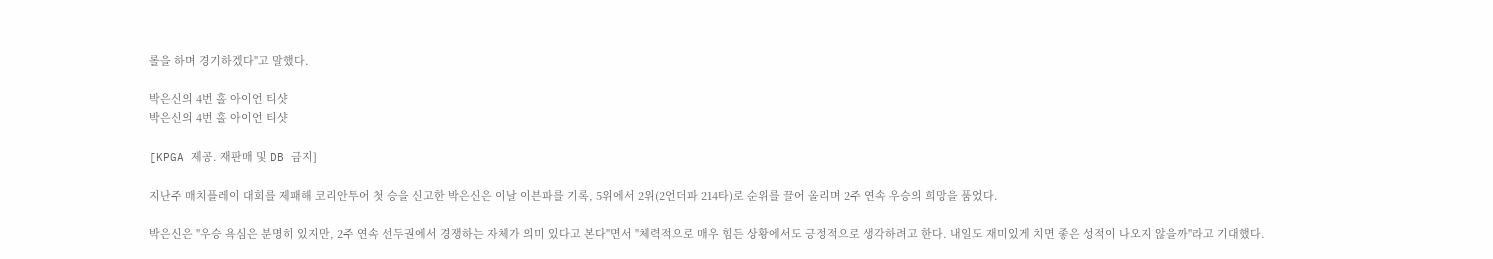롤을 하며 경기하겠다"고 말했다.

박은신의 4번 홀 아이언 티샷
박은신의 4번 홀 아이언 티샷

[KPGA 제공. 재판매 및 DB 금지]

지난주 매치플레이 대회를 제패해 코리안투어 첫 승을 신고한 박은신은 이날 이븐파를 기록, 5위에서 2위(2언더파 214타)로 순위를 끌어 올리며 2주 연속 우승의 희망을 품었다.

박은신은 "우승 욕심은 분명히 있지만, 2주 연속 선두권에서 경쟁하는 자체가 의미 있다고 본다"면서 "체력적으로 매우 힘든 상황에서도 긍정적으로 생각하려고 한다. 내일도 재미있게 치면 좋은 성적이 나오지 않을까"라고 기대했다.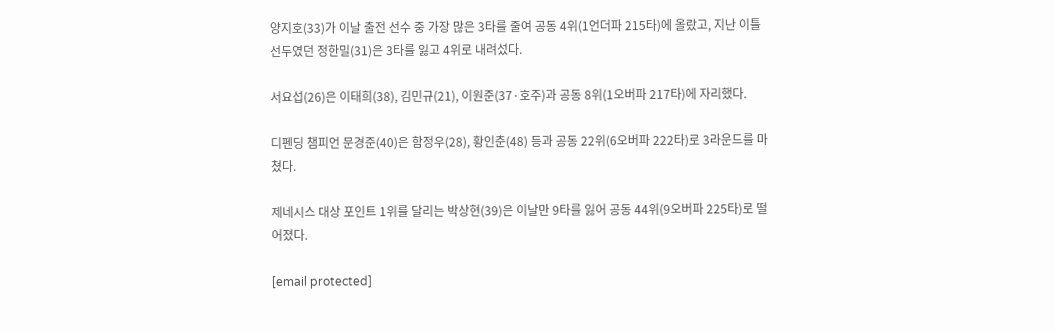양지호(33)가 이날 출전 선수 중 가장 많은 3타를 줄여 공동 4위(1언더파 215타)에 올랐고, 지난 이틀 선두였던 정한밀(31)은 3타를 잃고 4위로 내려섰다.

서요섭(26)은 이태희(38), 김민규(21), 이원준(37·호주)과 공동 8위(1오버파 217타)에 자리했다.

디펜딩 챔피언 문경준(40)은 함정우(28), 황인춘(48) 등과 공동 22위(6오버파 222타)로 3라운드를 마쳤다.

제네시스 대상 포인트 1위를 달리는 박상현(39)은 이날만 9타를 잃어 공동 44위(9오버파 225타)로 떨어졌다.

[email protected]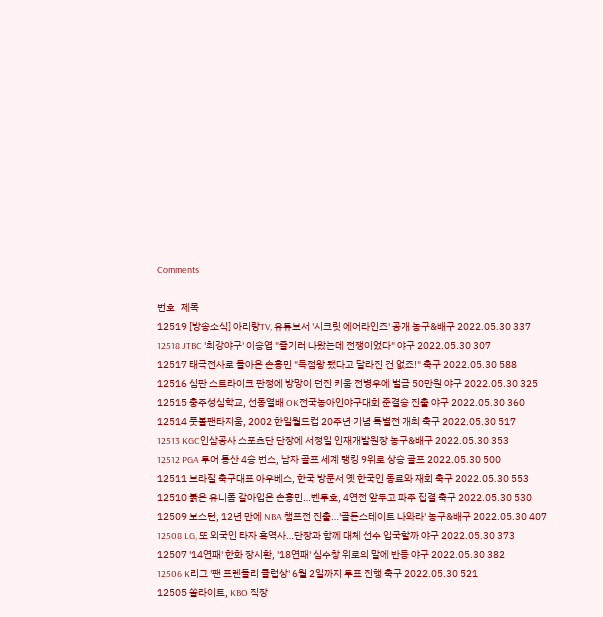Comments

번호   제목
12519 [방송소식] 아리랑TV, 유튜브서 '시크릿 에어라인즈' 공개 농구&배구 2022.05.30 337
12518 JTBC '최강야구' 이승엽 "즐기러 나왔는데 전쟁이었다" 야구 2022.05.30 307
12517 태극전사로 돌아온 손흥민 "득점왕 됐다고 달라진 건 없죠!" 축구 2022.05.30 588
12516 심판 스트라이크 판정에 방망이 던진 키움 전병우에 벌금 50만원 야구 2022.05.30 325
12515 충주성심학교, 선동열배 OK전국농아인야구대회 준결승 진출 야구 2022.05.30 360
12514 풋볼팬타지움, 2002 한일월드컵 20주년 기념 특별전 개최 축구 2022.05.30 517
12513 KGC인삼공사 스포츠단 단장에 서정일 인재개발원장 농구&배구 2022.05.30 353
12512 PGA 투어 통산 4승 번스, 남자 골프 세계 랭킹 9위로 상승 골프 2022.05.30 500
12511 브라질 축구대표 아우베스, 한국 방문서 옛 한국인 동료와 재회 축구 2022.05.30 553
12510 붉은 유니폼 갈아입은 손흥민…벤투호, 4연전 앞두고 파주 집결 축구 2022.05.30 530
12509 보스턴, 12년 만에 NBA 챔프전 진출…'골든스테이트 나와라' 농구&배구 2022.05.30 407
12508 LG, 또 외국인 타자 흑역사…단장과 함께 대체 선수 입국할까 야구 2022.05.30 373
12507 '14연패' 한화 장시환, '18연패' 심수창 위로의 말에 반등 야구 2022.05.30 382
12506 K리그 '팬 프렌들리 클럽상' 6월 2일까지 투표 진행 축구 2022.05.30 521
12505 쏠라이트, KBO 직장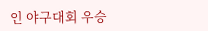인 야구대회 우승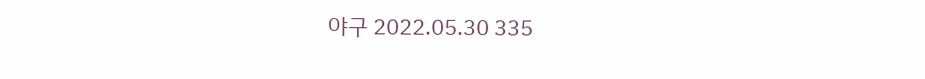야구 2022.05.30 335